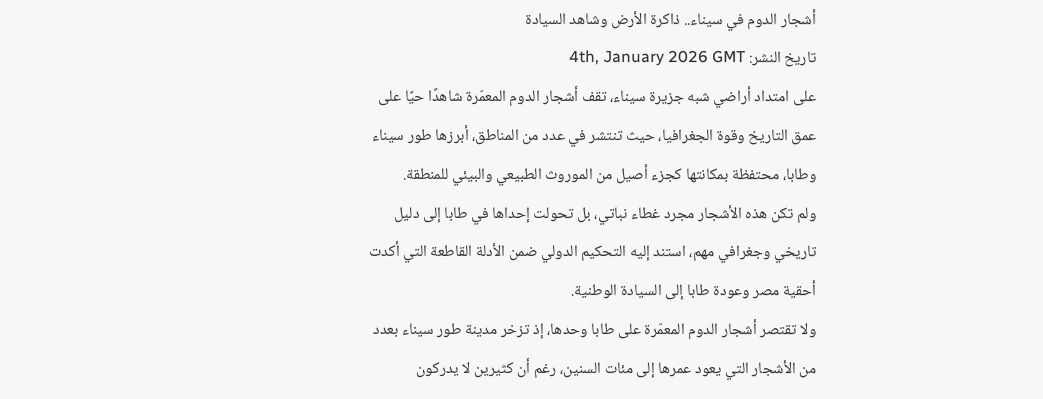أشجار الدوم في سيناء.. ذاكرة الأرض وشاهد السيادة
تاريخ النشر: 4th, January 2026 GMT
على امتداد أراضي شبه جزيرة سيناء، تقف أشجار الدوم المعمّرة شاهدًا حيًا على عمق التاريخ وقوة الجغرافيا، حيث تنتشر في عدد من المناطق، أبرزها طور سيناء وطابا، محتفظة بمكانتها كجزء أصيل من الموروث الطبيعي والبيئي للمنطقة.
ولم تكن هذه الأشجار مجرد غطاء نباتي، بل تحولت إحداها في طابا إلى دليل تاريخي وجغرافي مهم، استند إليه التحكيم الدولي ضمن الأدلة القاطعة التي أكدت أحقية مصر وعودة طابا إلى السيادة الوطنية.
ولا تقتصر أشجار الدوم المعمّرة على طابا وحدها، إذ تزخر مدينة طور سيناء بعدد من الأشجار التي يعود عمرها إلى مئات السنين، رغم أن كثيرين لا يدركون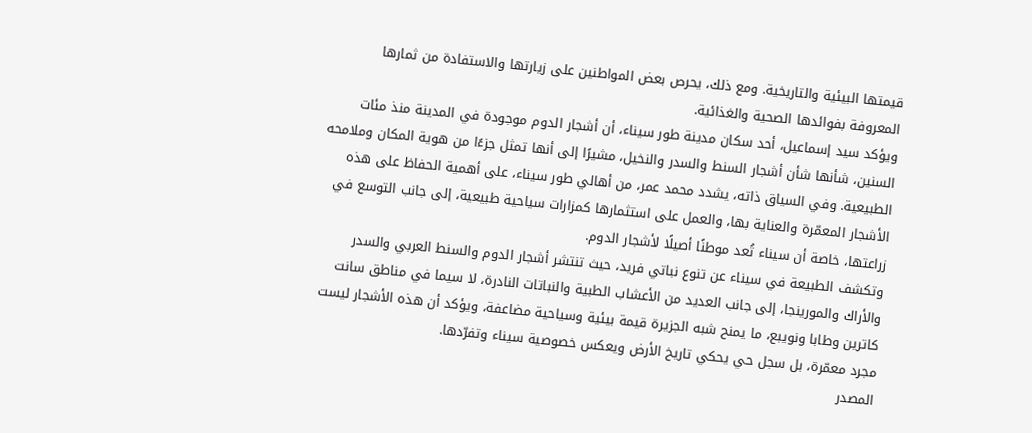قيمتها البيئية والتاريخية. ومع ذلك، يحرص بعض المواطنين على زيارتها والاستفادة من ثمارها المعروفة بفوائدها الصحية والغذائية.
ويؤكد سيد إسماعيل، أحد سكان مدينة طور سيناء، أن أشجار الدوم موجودة في المدينة منذ مئات السنين، شأنها شأن أشجار السنط والسدر والنخيل، مشيرًا إلى أنها تمثل جزءًا من هوية المكان وملامحه الطبيعية. وفي السياق ذاته، يشدد محمد عمر، من أهالي طور سيناء، على أهمية الحفاظ على هذه الأشجار المعمّرة والعناية بها، والعمل على استثمارها كمزارات سياحية طبيعية، إلى جانب التوسع في زراعتها، خاصة أن سيناء تُعد موطنًا أصيلًا لأشجار الدوم.
وتكشف الطبيعة في سيناء عن تنوع نباتي فريد، حيث تنتشر أشجار الدوم والسنط العربي والسدر والأراك والمورينجا، إلى جانب العديد من الأعشاب الطبية والنباتات النادرة، لا سيما في مناطق سانت كاترين وطابا ونويبع، ما يمنح شبه الجزيرة قيمة بيئية وسياحية مضاعفة، ويؤكد أن هذه الأشجار ليست مجرد معمّرة، بل سجل حي يحكي تاريخ الأرض ويعكس خصوصية سيناء وتفرّدها.
المصدر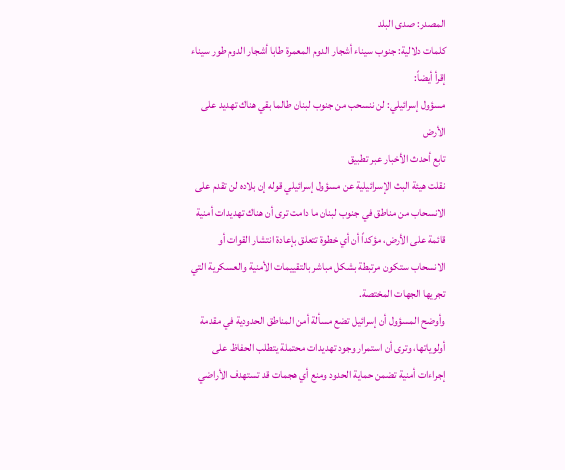المصدر: صدى البلد
كلمات دلالية: جنوب سيناء أشجار الدوم المعمرة طابا أشجار الدوم طور سیناء
إقرأ أيضاً:
مسؤول إسرائيلي: لن ننسحب من جنوب لبنان طالما بقي هناك تهديد على الأرض
تابع أحدث الأخبار عبر تطبيق
نقلت هيئة البث الإسرائيلية عن مسؤول إسرائيلي قوله إن بلاده لن تقدم على الانسحاب من مناطق في جنوب لبنان ما دامت ترى أن هناك تهديدات أمنية قائمة على الأرض، مؤكداً أن أي خطوة تتعلق بإعادة انتشار القوات أو الانسحاب ستكون مرتبطة بشكل مباشر بالتقييمات الأمنية والعسكرية التي تجريها الجهات المختصة.
وأوضح المسؤول أن إسرائيل تضع مسألة أمن المناطق الحدودية في مقدمة أولوياتها، وترى أن استمرار وجود تهديدات محتملة يتطلب الحفاظ على إجراءات أمنية تضمن حماية الحدود ومنع أي هجمات قد تستهدف الأراضي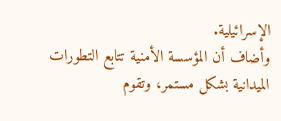الإسرائيلية.
وأضاف أن المؤسسة الأمنية تتابع التطورات الميدانية بشكل مستمر، وتقوم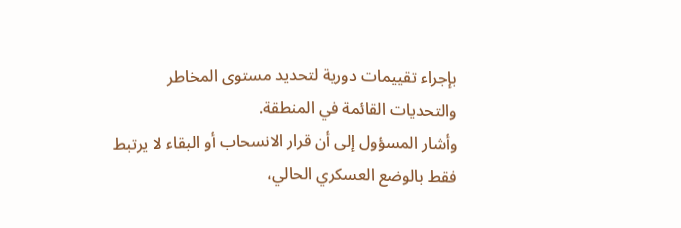بإجراء تقييمات دورية لتحديد مستوى المخاطر والتحديات القائمة في المنطقة.
وأشار المسؤول إلى أن قرار الانسحاب أو البقاء لا يرتبط فقط بالوضع العسكري الحالي،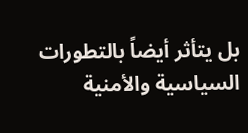بل يتأثر أيضاً بالتطورات السياسية والأمنية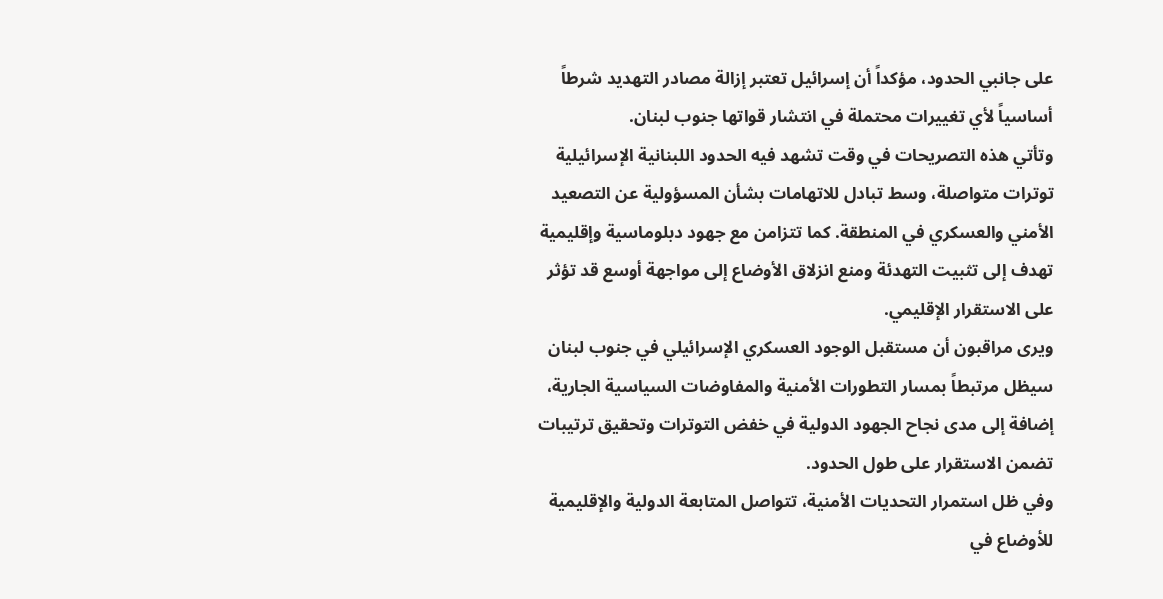على جانبي الحدود، مؤكداً أن إسرائيل تعتبر إزالة مصادر التهديد شرطاً أساسياً لأي تغييرات محتملة في انتشار قواتها جنوب لبنان.
وتأتي هذه التصريحات في وقت تشهد فيه الحدود اللبنانية الإسرائيلية توترات متواصلة، وسط تبادل للاتهامات بشأن المسؤولية عن التصعيد الأمني والعسكري في المنطقة. كما تتزامن مع جهود دبلوماسية وإقليمية تهدف إلى تثبيت التهدئة ومنع انزلاق الأوضاع إلى مواجهة أوسع قد تؤثر على الاستقرار الإقليمي.
ويرى مراقبون أن مستقبل الوجود العسكري الإسرائيلي في جنوب لبنان سيظل مرتبطاً بمسار التطورات الأمنية والمفاوضات السياسية الجارية، إضافة إلى مدى نجاح الجهود الدولية في خفض التوترات وتحقيق ترتيبات تضمن الاستقرار على طول الحدود.
وفي ظل استمرار التحديات الأمنية، تتواصل المتابعة الدولية والإقليمية للأوضاع في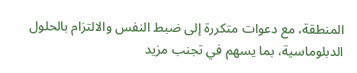المنطقة، مع دعوات متكررة إلى ضبط النفس والالتزام بالحلول الدبلوماسية، بما يسهم في تجنب مزيد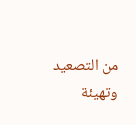من التصعيد وتهيئة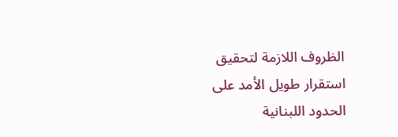الظروف اللازمة لتحقيق استقرار طويل الأمد على الحدود اللبنانية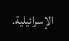الإسرائيلية.